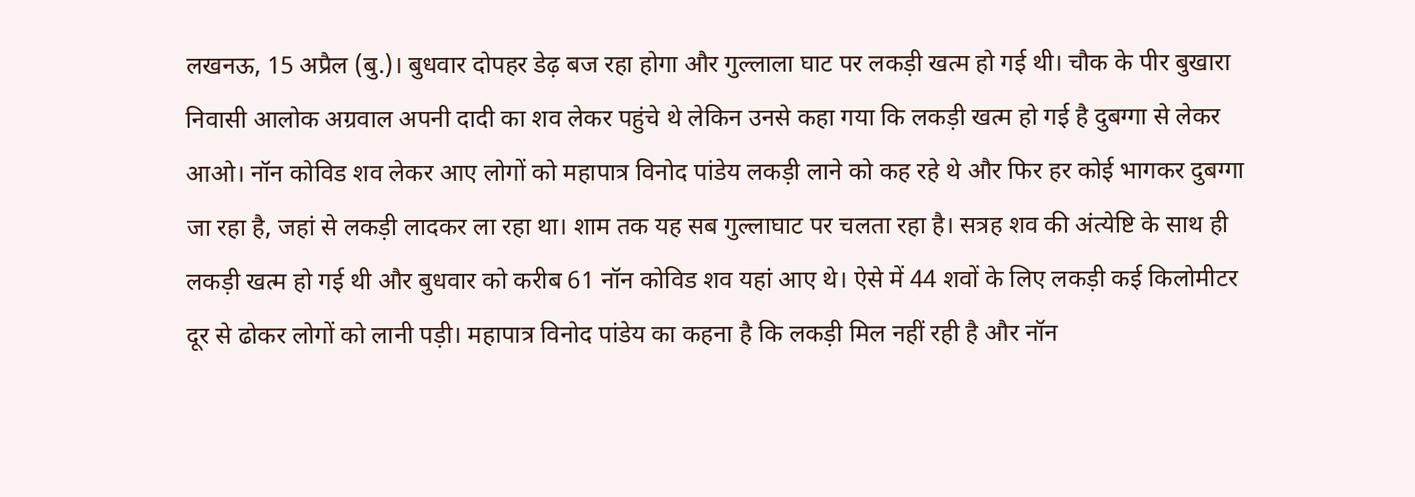लखनऊ, 15 अप्रैल (बु.)। बुधवार दोपहर डेढ़ बज रहा होगा और गुल्लाला घाट पर लकड़ी खत्म हो गई थी। चौक के पीर बुखारा निवासी आलोक अग्रवाल अपनी दादी का शव लेकर पहुंचे थे लेकिन उनसे कहा गया कि लकड़ी खत्म हो गई है दुबग्गा से लेकर आओ। नॉन कोविड शव लेकर आए लोगों को महापात्र विनोद पांडेय लकड़ी लाने को कह रहे थे और फिर हर कोई भागकर दुबग्गा जा रहा है, जहां से लकड़ी लादकर ला रहा था। शाम तक यह सब गुल्लाघाट पर चलता रहा है। सत्रह शव की अंत्येष्टि के साथ ही लकड़ी खत्म हो गई थी और बुधवार को करीब 61 नॉन कोविड शव यहां आए थे। ऐसे में 44 शवों के लिए लकड़ी कई किलोमीटर दूर से ढोकर लोगों को लानी पड़ी। महापात्र विनोद पांडेय का कहना है कि लकड़ी मिल नहीं रही है और नॉन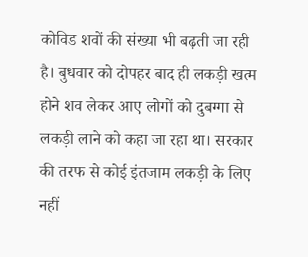कोविड शवों की संख्या भी बढ़ती जा रही है। बुधवार को दोपहर बाद ही लकड़ी खत्म होने शव लेकर आए लोगों को दुबग्गा से लकड़ी लाने को कहा जा रहा था। सरकार की तरफ से कोई इंतजाम लकड़ी के लिए नहीं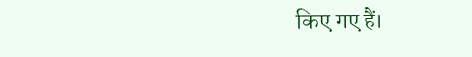किए गए हैं।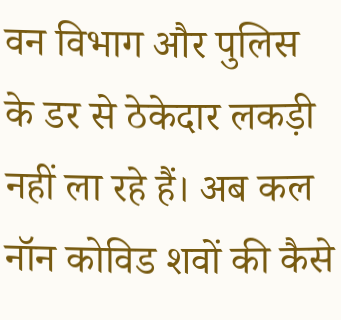वन विभाग और पुलिस के डर से ठेकेदार लकड़ी नहीं ला रहे हैं। अब कल नॉन कोविड शवों की कैसे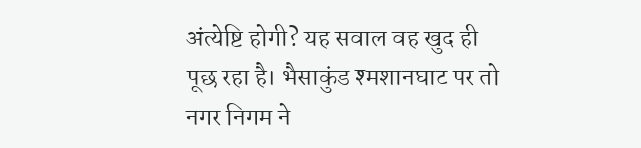अंत्येष्टि होगी? यह सवाल वह खुद ही पूछ रहा है। भैसाकुंड श्मशानघाट पर तो नगर निगम ने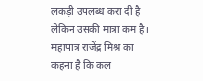लकड़ी उपलब्ध करा दी है लेकिन उसकी मात्रा कम है। महापात्र राजेंद्र मिश्र का कहना है कि कल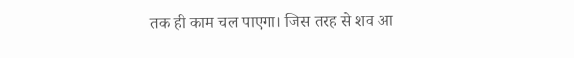तक ही काम चल पाएगा। जिस तरह से शव आ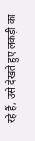रहे हैं, उसे देखते हुए लकड़ी का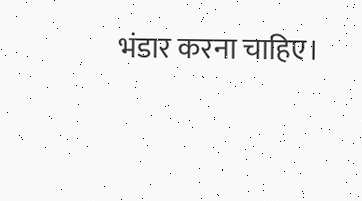भंडार करना चाहिए।